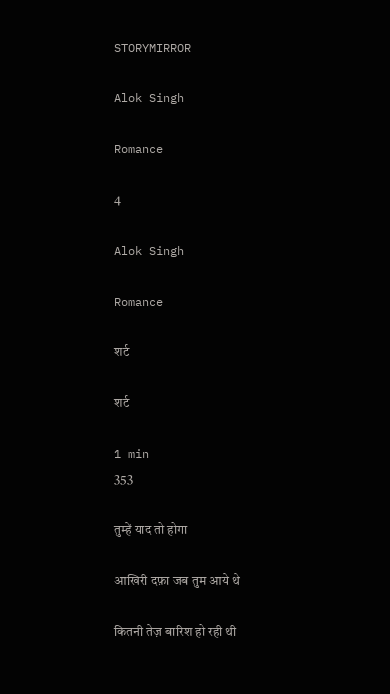STORYMIRROR

Alok Singh

Romance

4

Alok Singh

Romance

शर्ट

शर्ट

1 min
353

तुम्हें याद तो होगा

आखिरी दफ़ा जब तुम आये थे

कितनी तेज़ बारिश हो रही थी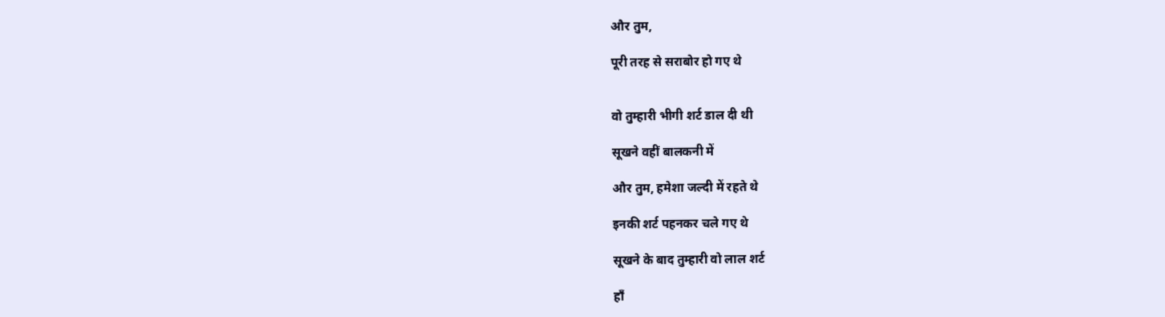और तुम,

पूरी तरह से सराबोर हो गए थे


वो तुम्हारी भीगी शर्ट डाल दी थी

सूखने वहीं बालकनी में

और तुम, हमेशा जल्दी में रहते थे

इनकी शर्ट पहनकर चले गए थे

सूखने के बाद तुम्हारी वो लाल शर्ट

हाँ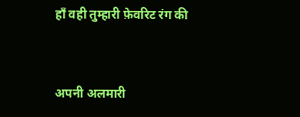हाँ वही तुम्हारी फ़ेवरिट रंग की


अपनी अलमारी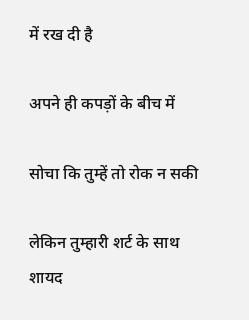में रख दी है

अपने ही कपड़ों के बीच में

सोचा कि तुम्हें तो रोक न सकी

लेकिन तुम्हारी शर्ट के साथ शायद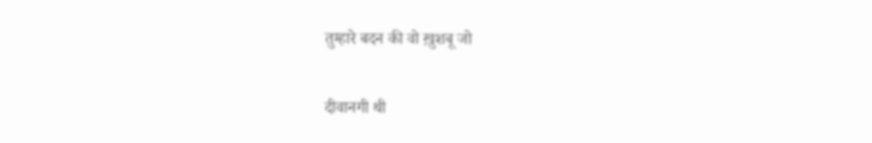तुम्हारे बदन की वो ख़ुशबू जो

दीवानगी थी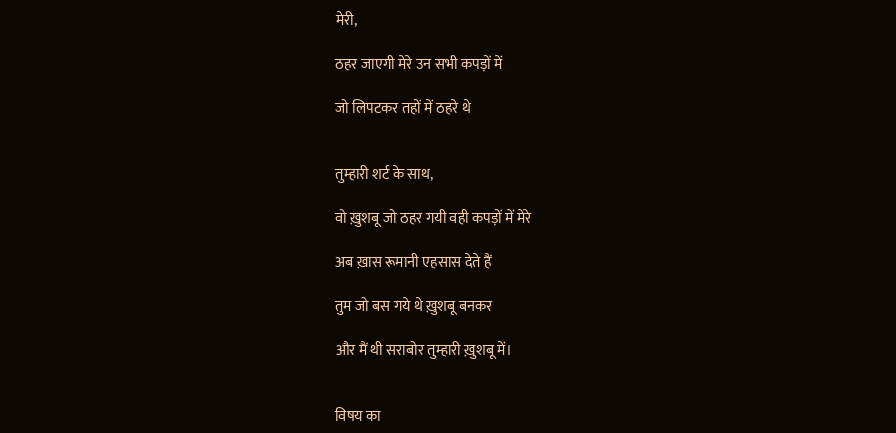मेरी,

ठहर जाएगी मेरे उन सभी कपड़ों में

जो लिपटकर तहों में ठहरे थे


तुम्हारी शर्ट के साथ,

वो ख़ुशबू जो ठहर गयी वही कपड़ों में मेरे

अब ख़ास रूमानी एहसास देते हैं

तुम जो बस गये थे ख़ुशबू बनकर

और मैं थी सराबोर तुम्हारी ख़ुशबू में।


विषय का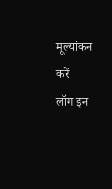मूल्यांकन करें
लॉग इन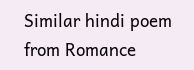Similar hindi poem from Romance